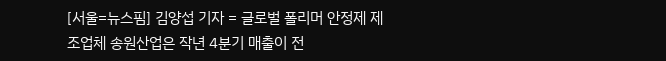[서울=뉴스핌] 김양섭 기자 = 글로벌 폴리머 안정제 제조업체 송원산업은 작년 4분기 매출이 전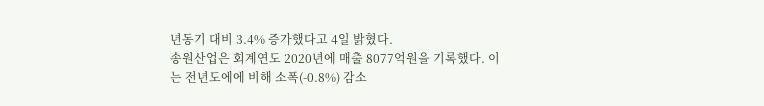년동기 대비 3.4% 증가했다고 4일 밝혔다.
송원산업은 회계연도 2020년에 매출 8077억원을 기록했다. 이는 전년도에에 비해 소폭(-0.8%) 감소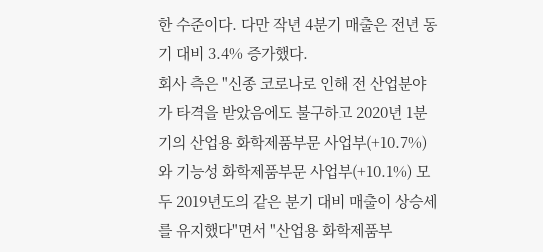한 수준이다. 다만 작년 4분기 매출은 전년 동기 대비 3.4% 증가했다.
회사 측은 "신종 코로나로 인해 전 산업분야가 타격을 받았음에도 불구하고 2020년 1분기의 산업용 화학제품부문 사업부(+10.7%)와 기능성 화학제품부문 사업부(+10.1%) 모두 2019년도의 같은 분기 대비 매출이 상승세를 유지했다"면서 "산업용 화학제품부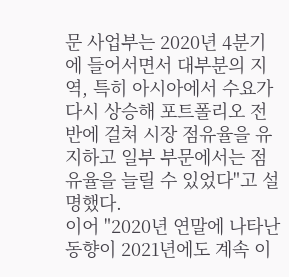문 사업부는 2020년 4분기에 들어서면서 대부분의 지역, 특히 아시아에서 수요가 다시 상승해 포트폴리오 전반에 걸쳐 시장 점유율을 유지하고 일부 부문에서는 점유율을 늘릴 수 있었다"고 설명했다.
이어 "2020년 연말에 나타난 동향이 2021년에도 계속 이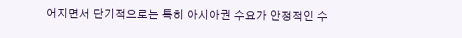어지면서 단기적으로는 특히 아시아권 수요가 안정적인 수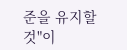준을 유지할 것"이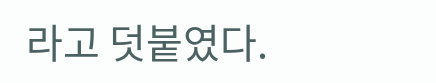라고 덧붙였다.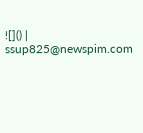![]() |
ssup825@newspim.com